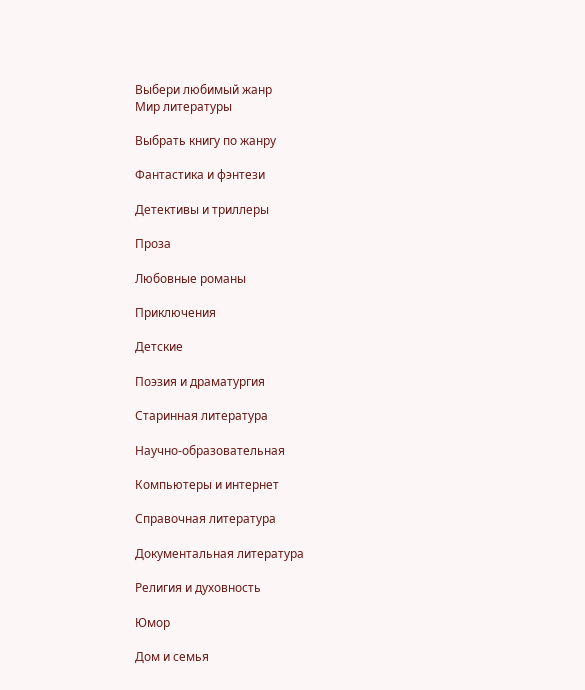Выбери любимый жанр
Мир литературы

Выбрать книгу по жанру

Фантастика и фэнтези

Детективы и триллеры

Проза

Любовные романы

Приключения

Детские

Поэзия и драматургия

Старинная литература

Научно-образовательная

Компьютеры и интернет

Справочная литература

Документальная литература

Религия и духовность

Юмор

Дом и семья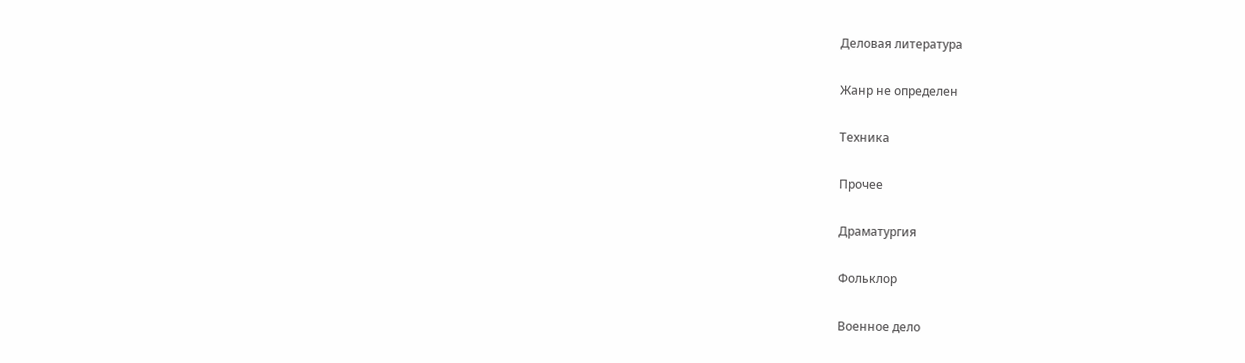Деловая литература

Жанр не определен

Техника

Прочее

Драматургия

Фольклор

Военное дело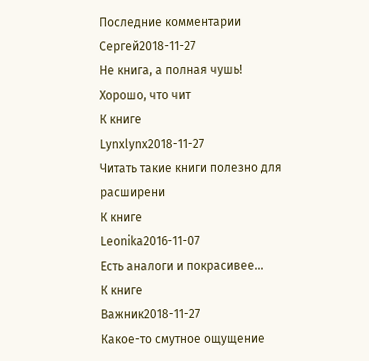Последние комментарии
Сергей2018-11-27
Не книга, а полная чушь! Хорошо, что чит
К книге
Lynxlynx2018-11-27
Читать такие книги полезно для расширени
К книге
Leonika2016-11-07
Есть аналоги и покрасивее...
К книге
Важник2018-11-27
Какое-то смутное ощущение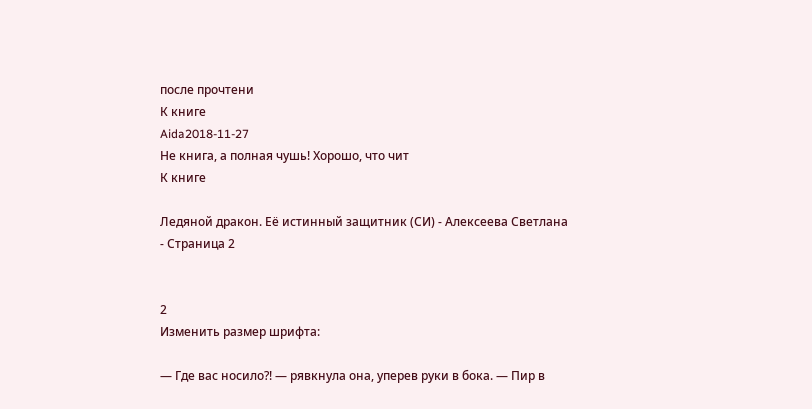после прочтени
К книге
Aida2018-11-27
Не книга, а полная чушь! Хорошо, что чит
К книге

Ледяной дракон. Её истинный защитник (СИ) - Алексеева Светлана - Страница 2


2
Изменить размер шрифта:

— Где вас носило?! — рявкнула она, уперев руки в бока. — Пир в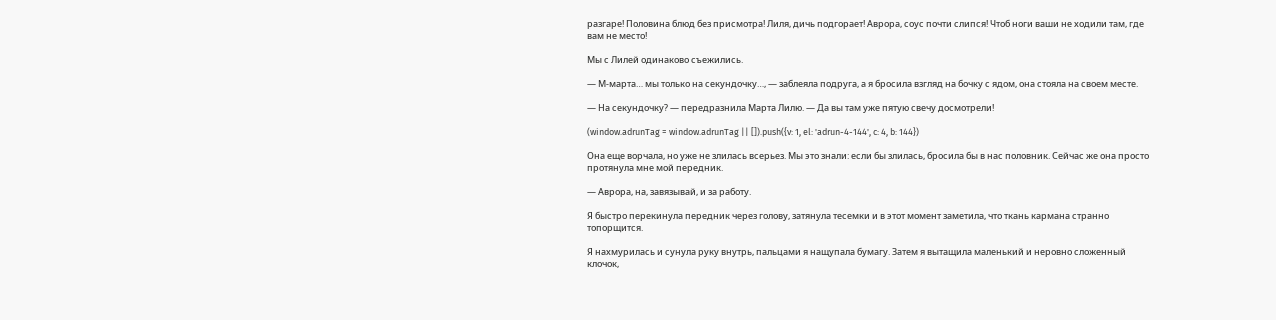разгаре! Половина блюд без присмотра! Лиля, дичь подгорает! Аврора, соус почти слипся! Чтоб ноги ваши не ходили там, где вам не место!

Мы с Лилей одинаково съежились.

— М-марта… мы только на секундочку…, — заблеяла подруга, а я бросила взгляд на бочку с ядом, она стояла на своем месте.

— На секундочку? — передразнила Марта Лилю. — Да вы там уже пятую свечу досмотрели!

(window.adrunTag = window.adrunTag || []).push({v: 1, el: 'adrun-4-144', c: 4, b: 144})

Она еще ворчала, но уже не злилась всерьез. Мы это знали: если бы злилась, бросила бы в нас половник. Сейчас же она просто протянула мне мой передник.

— Аврора, на, завязывай, и за работу.

Я быстро перекинула передник через голову, затянула тесемки и в этот момент заметила, что ткань кармана странно топорщится.

Я нахмурилась и сунула руку внутрь, пальцами я нащупала бумагу. Затем я вытащила маленький и неровно сложенный клочок,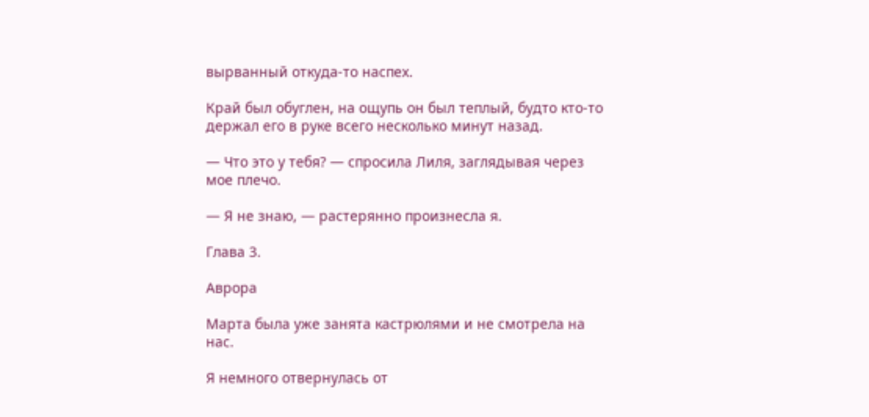вырванный откуда-то наспех.

Край был обуглен, на ощупь он был теплый, будто кто-то держал его в руке всего несколько минут назад.

— Что это у тебя? — спросила Лиля, заглядывая через мое плечо.

— Я не знаю, — растерянно произнесла я.

Глава 3.

Аврора

Марта была уже занята кастрюлями и не смотрела на нас.

Я немного отвернулась от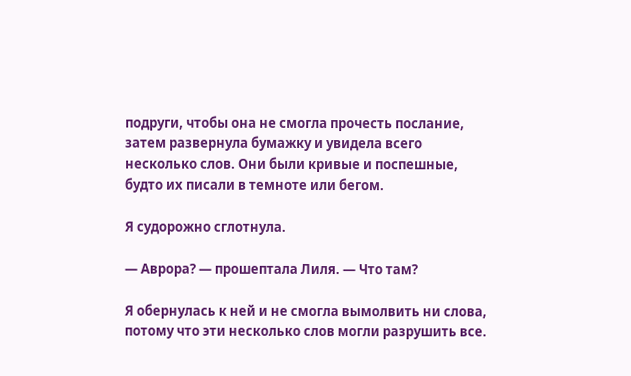подруги, чтобы она не смогла прочесть послание, затем развернула бумажку и увидела всего несколько слов. Они были кривые и поспешные, будто их писали в темноте или бегом.

Я судорожно сглотнула.

— Аврора? — прошептала Лиля. — Что там?

Я обернулась к ней и не смогла вымолвить ни слова, потому что эти несколько слов могли разрушить все.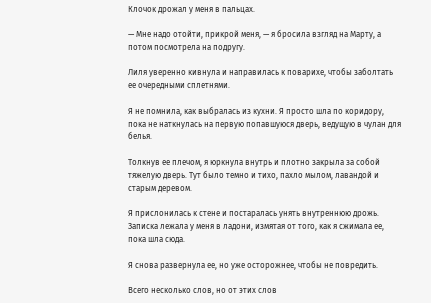Клочок дрожал у меня в пальцах.

— Мне надо отойти, прикрой меня, — я бросила взгляд на Марту, а потом посмотрела на подругу.

Лиля уверенно кивнула и направилась к поварихе, чтобы заболтать ее очередными сплетнями.

Я не помнила, как выбралась из кухни. Я просто шла по коридору, пока не наткнулась на первую попавшуюся дверь, ведущую в чулан для белья.

Толкнув ее плечом, я юркнула внутрь и плотно закрыла за собой тяжелую дверь. Тут было темно и тихо, пахло мылом, лавандой и старым деревом.

Я прислонилась к стене и постаралась унять внутреннюю дрожь. Записка лежала у меня в ладони, измятая от того, как я сжимала ее, пока шла сюда.

Я снова развернула ее, но уже осторожнее, чтобы не повредить.

Всего несколько слов, но от этих слов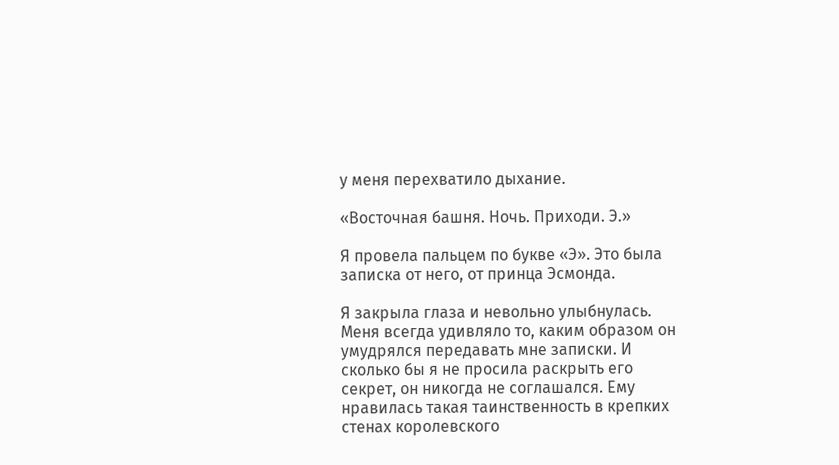у меня перехватило дыхание.

«Восточная башня. Ночь. Приходи. Э.»

Я провела пальцем по букве «Э». Это была записка от него, от принца Эсмонда.

Я закрыла глаза и невольно улыбнулась. Меня всегда удивляло то, каким образом он умудрялся передавать мне записки. И сколько бы я не просила раскрыть его секрет, он никогда не соглашался. Ему нравилась такая таинственность в крепких стенах королевского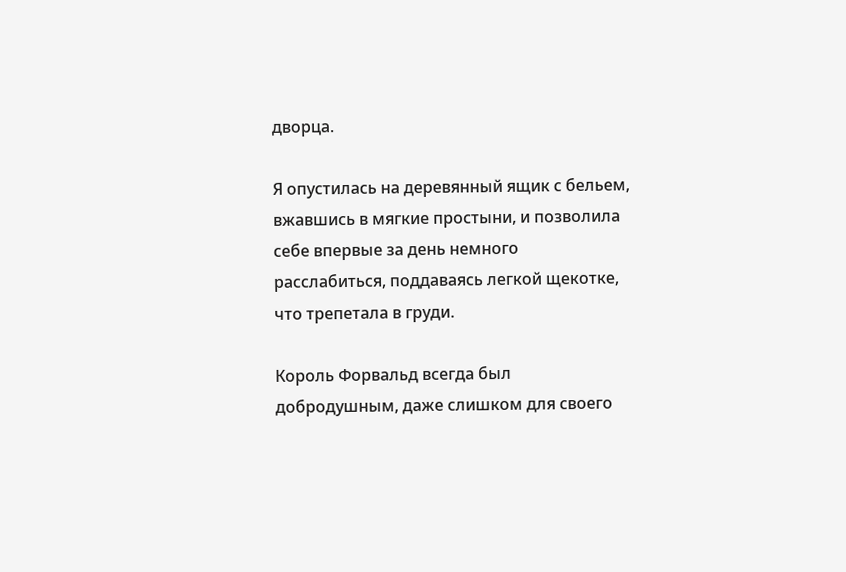дворца.

Я опустилась на деревянный ящик с бельем, вжавшись в мягкие простыни, и позволила себе впервые за день немного расслабиться, поддаваясь легкой щекотке, что трепетала в груди.

Король Форвальд всегда был добродушным, даже слишком для своего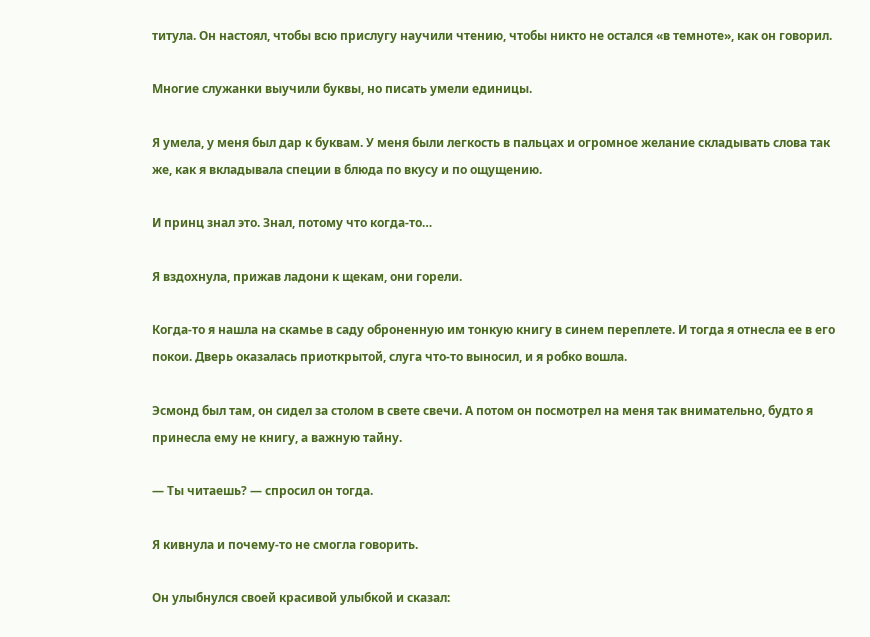титула. Он настоял, чтобы всю прислугу научили чтению, чтобы никто не остался «в темноте», как он говорил.

Многие служанки выучили буквы, но писать умели единицы.

Я умела, у меня был дар к буквам. У меня были легкость в пальцах и огромное желание складывать слова так же, как я вкладывала специи в блюда по вкусу и по ощущению.

И принц знал это. Знал, потому что когда-то…

Я вздохнула, прижав ладони к щекам, они горели.

Когда-то я нашла на скамье в саду оброненную им тонкую книгу в синем переплете. И тогда я отнесла ее в его покои. Дверь оказалась приоткрытой, слуга что-то выносил, и я робко вошла.

Эсмонд был там, он сидел за столом в свете свечи. А потом он посмотрел на меня так внимательно, будто я принесла ему не книгу, а важную тайну.

— Ты читаешь? — спросил он тогда.

Я кивнула и почему-то не смогла говорить.

Он улыбнулся своей красивой улыбкой и сказал: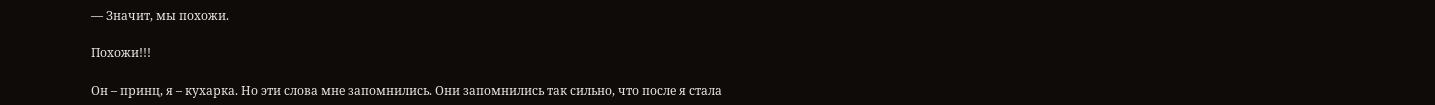— Значит, мы похожи.

Похожи!!!

Он – принц, я – кухарка. Но эти слова мне запомнились. Они запомнились так сильно, что после я стала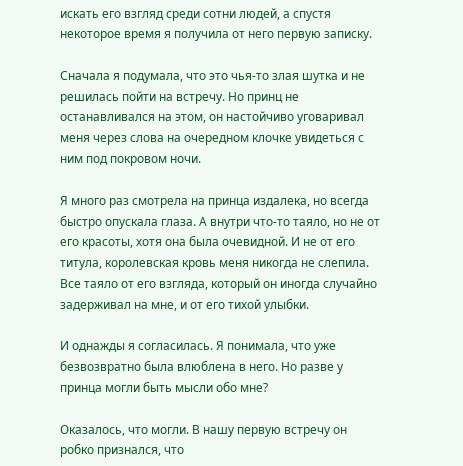искать его взгляд среди сотни людей, а спустя некоторое время я получила от него первую записку.

Сначала я подумала, что это чья-то злая шутка и не решилась пойти на встречу. Но принц не останавливался на этом, он настойчиво уговаривал меня через слова на очередном клочке увидеться с ним под покровом ночи.

Я много раз смотрела на принца издалека, но всегда быстро опускала глаза. А внутри что-то таяло, но не от его красоты, хотя она была очевидной. И не от его титула, королевская кровь меня никогда не слепила. Все таяло от его взгляда, который он иногда случайно задерживал на мне, и от его тихой улыбки.

И однажды я согласилась. Я понимала, что уже безвозвратно была влюблена в него. Но разве у принца могли быть мысли обо мне?

Оказалось, что могли. В нашу первую встречу он робко признался, что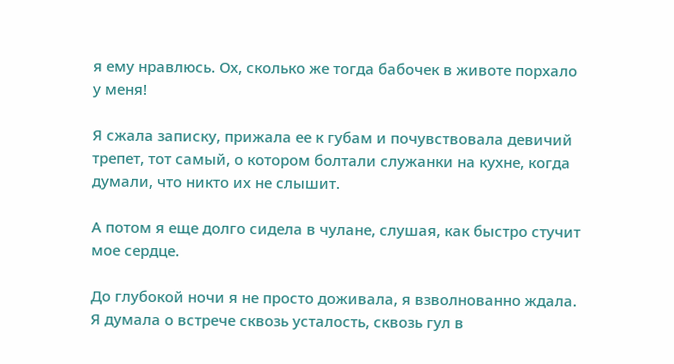я ему нравлюсь. Ох, сколько же тогда бабочек в животе порхало у меня!

Я сжала записку, прижала ее к губам и почувствовала девичий трепет, тот самый, о котором болтали служанки на кухне, когда думали, что никто их не слышит.

А потом я еще долго сидела в чулане, слушая, как быстро стучит мое сердце.

До глубокой ночи я не просто доживала, я взволнованно ждала. Я думала о встрече сквозь усталость, сквозь гул в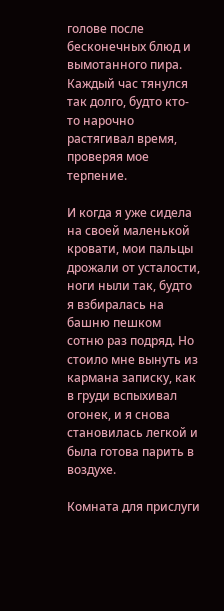голове после бесконечных блюд и вымотанного пира. Каждый час тянулся так долго, будто кто-то нарочно растягивал время, проверяя мое терпение.

И когда я уже сидела на своей маленькой кровати, мои пальцы дрожали от усталости, ноги ныли так, будто я взбиралась на башню пешком сотню раз подряд. Но стоило мне вынуть из кармана записку, как в груди вспыхивал огонек, и я снова становилась легкой и была готова парить в воздухе.

Комната для прислуги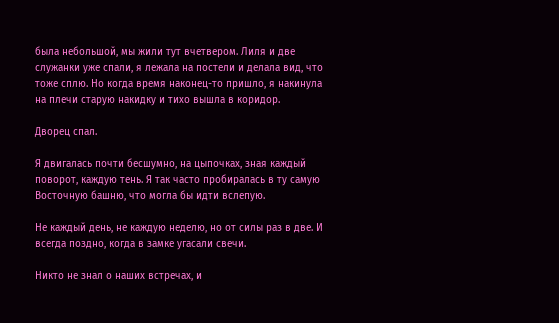была небольшой, мы жили тут вчетвером. Лиля и две служанки уже спали, я лежала на постели и делала вид, что тоже сплю. Но когда время наконец-то пришло, я накинула на плечи старую накидку и тихо вышла в коридор.

Дворец спал.

Я двигалась почти бесшумно, на цыпочках, зная каждый поворот, каждую тень. Я так часто пробиралась в ту самую Восточную башню, что могла бы идти вслепую.

Не каждый день, не каждую неделю, но от силы раз в две. И всегда поздно, когда в замке угасали свечи.

Никто не знал о наших встречах, и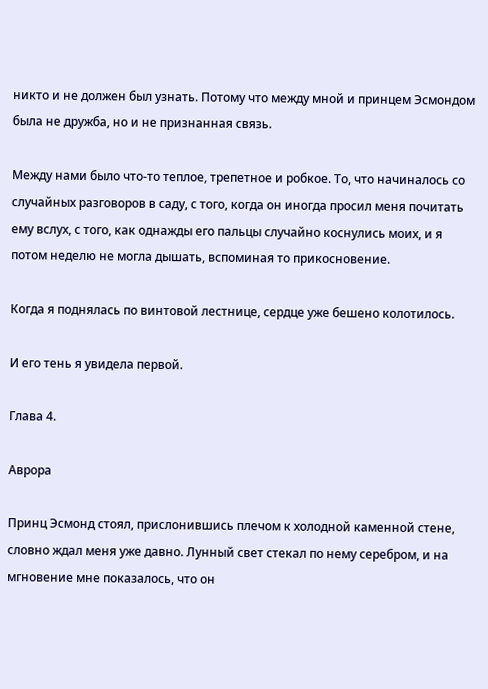никто и не должен был узнать. Потому что между мной и принцем Эсмондом была не дружба, но и не признанная связь.

Между нами было что-то теплое, трепетное и робкое. То, что начиналось со случайных разговоров в саду, с того, когда он иногда просил меня почитать ему вслух, с того, как однажды его пальцы случайно коснулись моих, и я потом неделю не могла дышать, вспоминая то прикосновение.

Когда я поднялась по винтовой лестнице, сердце уже бешено колотилось.

И его тень я увидела первой.

Глава 4.

Аврора

Принц Эсмонд стоял, прислонившись плечом к холодной каменной стене, словно ждал меня уже давно. Лунный свет стекал по нему серебром, и на мгновение мне показалось, что он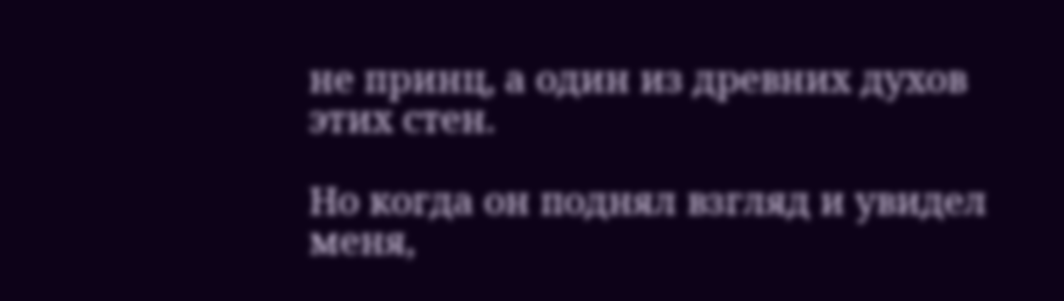не принц, а один из древних духов этих стен.

Но когда он поднял взгляд и увидел меня,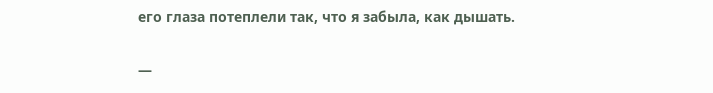его глаза потеплели так, что я забыла, как дышать.

—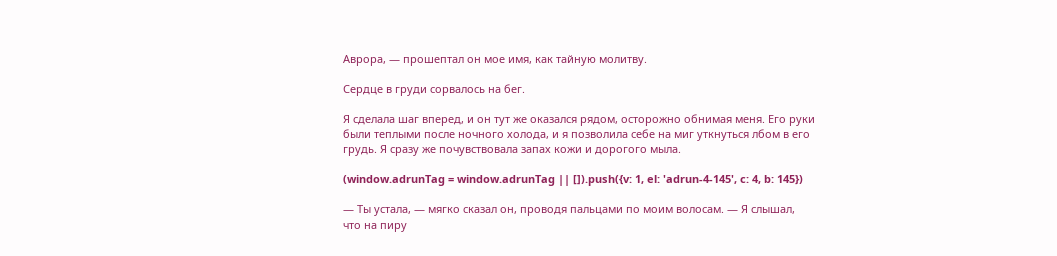Аврора, — прошептал он мое имя, как тайную молитву.

Сердце в груди сорвалось на бег.

Я сделала шаг вперед, и он тут же оказался рядом, осторожно обнимая меня. Его руки были теплыми после ночного холода, и я позволила себе на миг уткнуться лбом в его грудь. Я сразу же почувствовала запах кожи и дорогого мыла.

(window.adrunTag = window.adrunTag || []).push({v: 1, el: 'adrun-4-145', c: 4, b: 145})

— Ты устала, — мягко сказал он, проводя пальцами по моим волосам. — Я слышал, что на пиру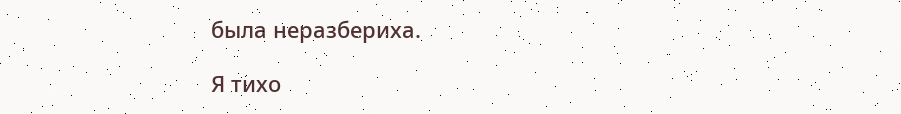была неразбериха.

Я тихо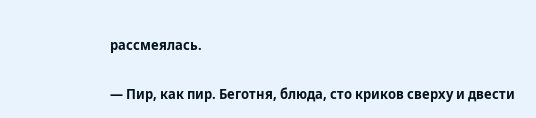рассмеялась.

— Пир, как пир. Беготня, блюда, сто криков сверху и двести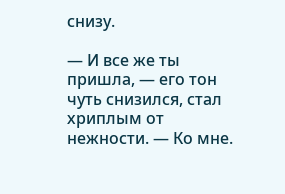снизу.

— И все же ты пришла, — его тон чуть снизился, стал хриплым от нежности. — Ко мне.